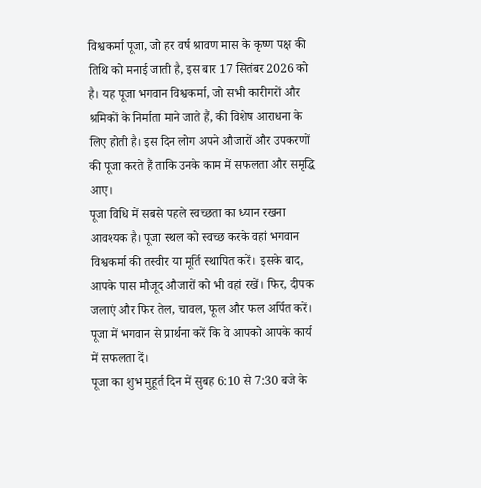विश्वकर्मा पूजा, जो हर वर्ष श्रावण मास के कृष्ण पक्ष की तिथि को मनाई जाती है, इस बार 17 सितंबर 2026 को है। यह पूजा भगवान विश्वकर्मा, जो सभी कारीगरों और श्रमिकों के निर्माता माने जाते हैं, की विशेष आराधना के लिए होती है। इस दिन लोग अपने औजारों और उपकरणों की पूजा करते हैं ताकि उनके काम में सफलता और समृद्धि आए।
पूजा विधि में सबसे पहले स्वच्छता का ध्यान रखना आवश्यक है। पूजा स्थल को स्वच्छ करके वहां भगवान विश्वकर्मा की तस्वीर या मूर्ति स्थापित करें। इसके बाद, आपके पास मौजूद औजारों को भी वहां रखें। फिर, दीपक जलाएं और फिर तेल, चावल, फूल और फल अर्पित करें। पूजा में भगवान से प्रार्थना करें कि वे आपको आपके कार्य में सफलता दें।
पूजा का शुभ मुहूर्त दिन में सुबह 6:10 से 7:30 बजे के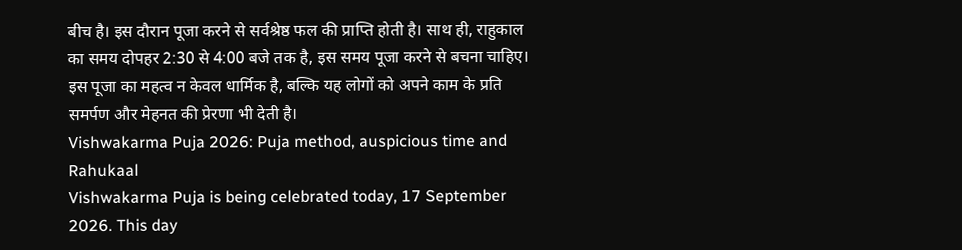बीच है। इस दौरान पूजा करने से सर्वश्रेष्ठ फल की प्राप्ति होती है। साथ ही, राहुकाल का समय दोपहर 2:30 से 4:00 बजे तक है, इस समय पूजा करने से बचना चाहिए। इस पूजा का महत्व न केवल धार्मिक है, बल्कि यह लोगों को अपने काम के प्रति समर्पण और मेहनत की प्रेरणा भी देती है।
Vishwakarma Puja 2026: Puja method, auspicious time and Rahukaal
Vishwakarma Puja is being celebrated today, 17 September 2026. This day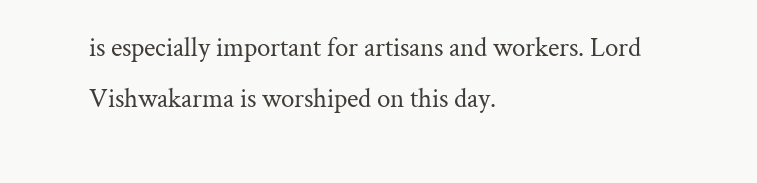is especially important for artisans and workers. Lord Vishwakarma is worshiped on this day.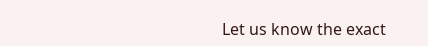Let us know the exact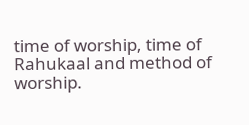time of worship, time of Rahukaal and method of worship.